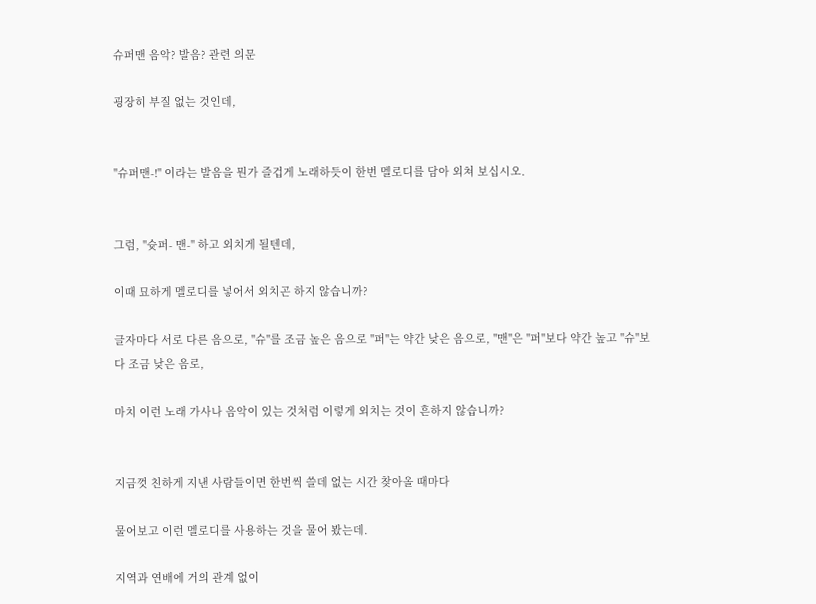슈퍼맨 음악? 발음? 관련 의문

굉장히 부질 없는 것인데,


"슈퍼맨-!" 이라는 발음을 뭔가 즐겁게 노래하듯이 한번 멜로디를 담아 외쳐 보십시오.


그럼, "슛퍼- 맨-" 하고 외치게 될텐데,

이때 묘하게 멜로디를 넣어서 외치곤 하지 않습니까?

글자마다 서로 다른 음으로, "슈"를 조금 높은 음으로 "퍼"는 약간 낮은 음으로, "맨"은 "퍼"보다 약간 높고 "슈"보다 조금 낮은 음로,

마치 이런 노래 가사나 음악이 있는 것처럼 이렇게 외치는 것이 흔하지 않습니까?


지금껏 친하게 지낸 사람들이면 한번씩 쓸데 없는 시간 찾아올 때마다

물어보고 이런 멜로디를 사용하는 것을 물어 봤는데.

지역과 연배에 거의 관계 없이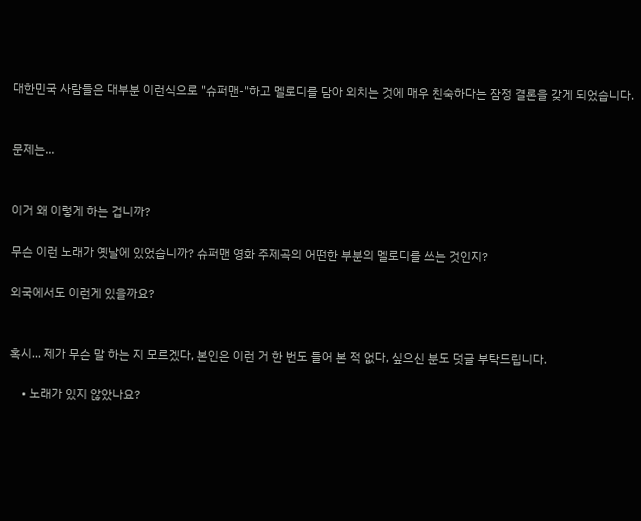대한민국 사람들은 대부분 이런식으로 "슈퍼맨-"하고 멜로디를 담아 외치는 것에 매우 친숙하다는 잠정 결론을 갖게 되었습니다.


문제는...


이거 왜 이렇게 하는 겁니까?

무슨 이런 노래가 옛날에 있었습니까? 슈퍼맨 영화 주제곡의 어떤한 부분의 멜로디를 쓰는 것인지?

외국에서도 이런게 있을까요?


혹시... 제가 무슨 말 하는 지 모르겠다, 본인은 이런 거 한 번도 들어 본 적 없다, 싶으신 분도 덧글 부탁드립니다.

    • 노래가 있지 않았나요?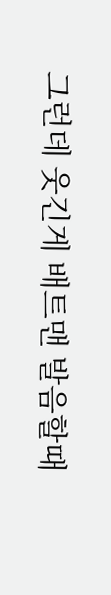그런데 웃긴게 배트맨 발음할때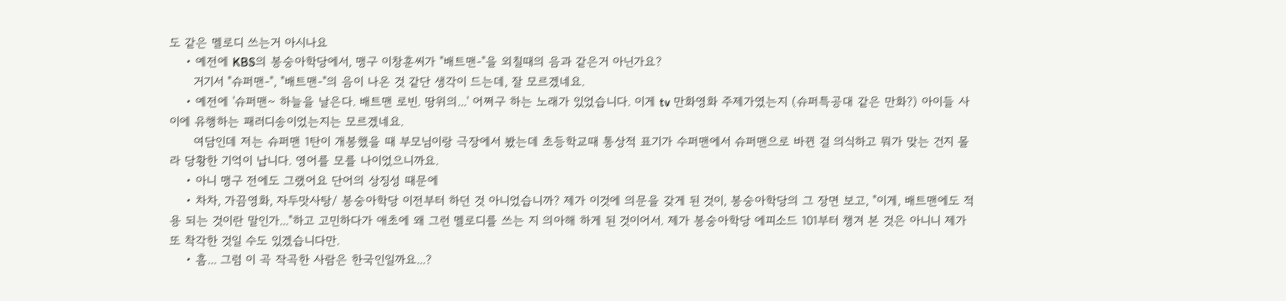도 같은 멜로디 쓰는거 아시나요
    • 예전에 KBS의 봉숭아학당에서, 맹구 이창훈씨가 "배트맨-"을 외칠때의 음과 같은거 아닌가요?
      거기서 "슈퍼맨-", "배트맨-"의 음이 나온 것 같단 생각이 드는데, 잘 모르겠네요.
    • 예전에 '슈퍼맨~ 하늘을 날은다. 배트맨 로빈. 땅위의...' 어쩌구 하는 노래가 있었습니다. 이게 tv 만화영화 주제가였는지 (슈퍼특공대 같은 만화?) 아이들 사이에 유행하는 패러디송이었는지는 모르겠네요.
      여담인데 저는 슈퍼맨 1탄이 개봉했을 때 부모님이랑 극장에서 봤는데 초등학교때 통상적 표기가 수퍼맨에서 슈퍼맨으로 바뀐 걸 의식하고 뭐가 맞는 건지 몰라 당황한 기억이 납니다. 영어를 모를 나이었으니까요.
    • 아니 맹구 전에도 그랬어요 단어의 상징성 때문에
    • 차차, 가끔영화, 자두맛사탕/ 봉숭아학당 이전부터 하던 것 아니었습니까? 제가 이것에 의문을 갖게 된 것이, 봉숭아학당의 그 장면 보고, "이게, 배트맨에도 적용 되는 것이란 말인가..."하고 고민하다가 애초에 왜 그런 멜로디를 쓰는 지 의아해 하게 된 것이어서. 제가 봉숭아학당 에피소드 101부터 챙겨 본 것은 아니니 제가 또 착각한 것일 수도 있겠습니다만.
    • 흠... 그럼 이 곡 작곡한 사람은 한국인일까요...?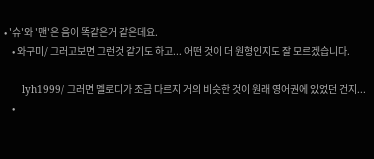• '슈'와 '맨'은 음이 똑같은거 같은데요.
    • 와구미/ 그러고보면 그런것 같기도 하고... 어떤 것이 더 원형인지도 잘 모르겠습니다.

      lyh1999/ 그러면 멜로디가 조금 다르지 거의 비슷한 것이 원래 영어권에 있었던 건지...
    •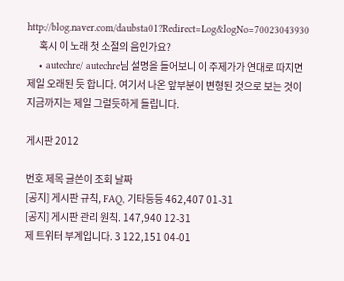http://blog.naver.com/daubsta01?Redirect=Log&logNo=70023043930
      혹시 이 노래 첫 소절의 음인가요?
    • autechre/ autechre님 설명을 들어보니 이 주제가가 연대로 따지면 제일 오래된 듯 합니다. 여기서 나온 앞부분이 변형된 것으로 보는 것이 지금까지는 제일 그럴듯하게 들립니다.

게시판 2012

번호 제목 글쓴이 조회 날짜
[공지] 게시판 규칙, FAQ, 기타등등 462,407 01-31
[공지] 게시판 관리 원칙. 147,940 12-31
제 트위터 부계입니다. 3 122,151 04-01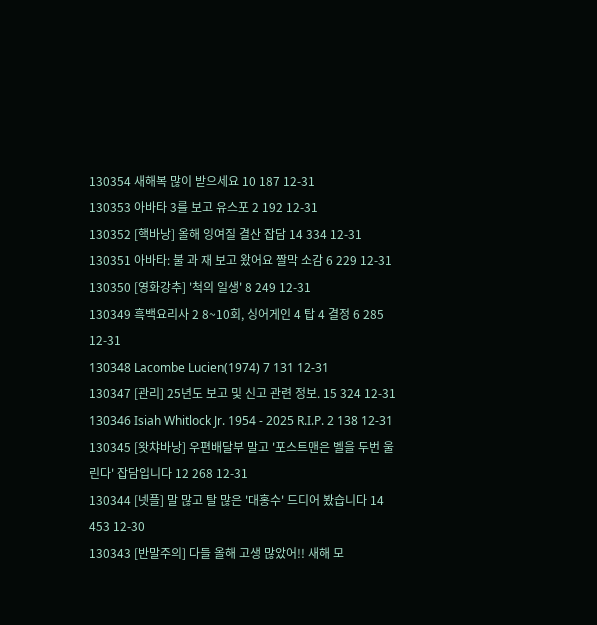130354 새해복 많이 받으세요 10 187 12-31
130353 아바타 3를 보고 유스포 2 192 12-31
130352 [핵바낭] 올해 잉여질 결산 잡담 14 334 12-31
130351 아바타: 불 과 재 보고 왔어요 짤막 소감 6 229 12-31
130350 [영화강추] '척의 일생' 8 249 12-31
130349 흑백요리사 2 8~10회, 싱어게인 4 탑 4 결정 6 285 12-31
130348 Lacombe Lucien(1974) 7 131 12-31
130347 [관리] 25년도 보고 및 신고 관련 정보. 15 324 12-31
130346 Isiah Whitlock Jr. 1954 - 2025 R.I.P. 2 138 12-31
130345 [왓챠바낭] 우편배달부 말고 '포스트맨은 벨을 두번 울린다' 잡담입니다 12 268 12-31
130344 [넷플] 말 많고 탈 많은 '대홍수' 드디어 봤습니다 14 453 12-30
130343 [반말주의] 다들 올해 고생 많았어!! 새해 모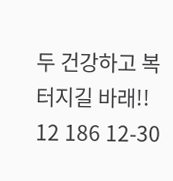두 건강하고 복 터지길 바래!! 12 186 12-30